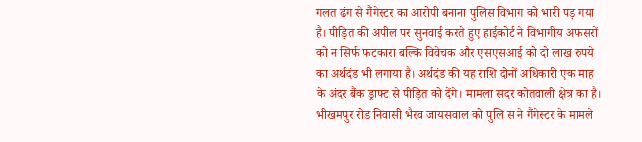गलत ढंग से गैंगेस्टर का आरोपी बनाना पुलिस विभाग को भारी पड़ गया है। पीड़ित की अपील पर सुनवाई करते हुए हाईकोर्ट ने विभागीय अफसरों को न सिर्फ फटकारा बल्कि विवेचक और एसएसआई को दो लाख रुपये का अर्थदंड भी लगाया है। अर्थदंड की यह राशि दोनों अधिकारी एक माह के अंदर बैंक ड्राफ्ट से पीड़ित को देंगे। मामला सदर कोतवाली क्षेत्र का है।
भीखमपुर रोड निवासी भैरव जायसवाल को पुलि स ने गैंगेस्टर के मामले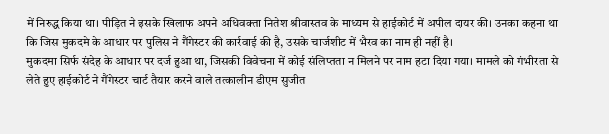में निरुद्ध किया था। पीड़ित ने इसके खिलाफ अपने अधिवक्ता नितेश श्रीवास्तव के माध्यम से हाईकोर्ट में अपील दायर की। उनका कहना था कि जिस मुकदमे के आधार पर पुलिस ने गैंगेस्टर की कार्रवाई की है, उसके चार्जशीट में भैरव का नाम ही नहीं है।
मुकदमा सिर्फ संदेह के आधार पर दर्ज हुआ था, जिसकी विवेचना में कोई संलिप्तता न मिलने पर नाम हटा दिया गया। मामले को गंभीरता से लेते हुए हाईकोर्ट ने गैंगेस्टर चार्ट तैयार करने वाले तत्कालीन डीएम सुजीत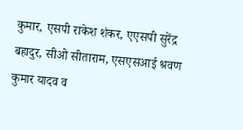कुमार, एसपी राकेश शंकर, एएसपी सुरेंद्र बहादुर, सीओ सीताराम, एसएसआई श्रवण कुमार यादव व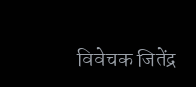विवेचक जितेंद्र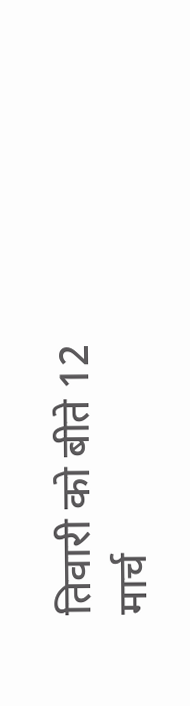तिवारी को बीते 12 मार्च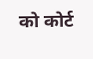को कोर्ट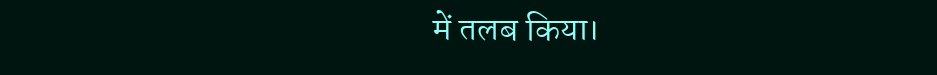में तलब किया।